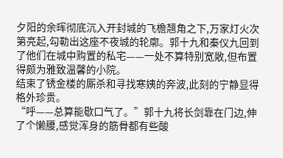夕阳的余晖彻底沉入开封城的飞檐翘角之下,万家灯火次第亮起,勾勒出这座不夜城的轮廓。郭十九和秦仪九回到了他们在城中购置的私宅——一处不算特别宽敞,但布置得颇为雅致温馨的小院。
结束了锈金楼的厮杀和寻找寒姨的奔波,此刻的宁静显得格外珍贵。
“呼——总算能歇口气了。”郭十九将长剑靠在门边,伸了个懒腰,感觉浑身的筋骨都有些酸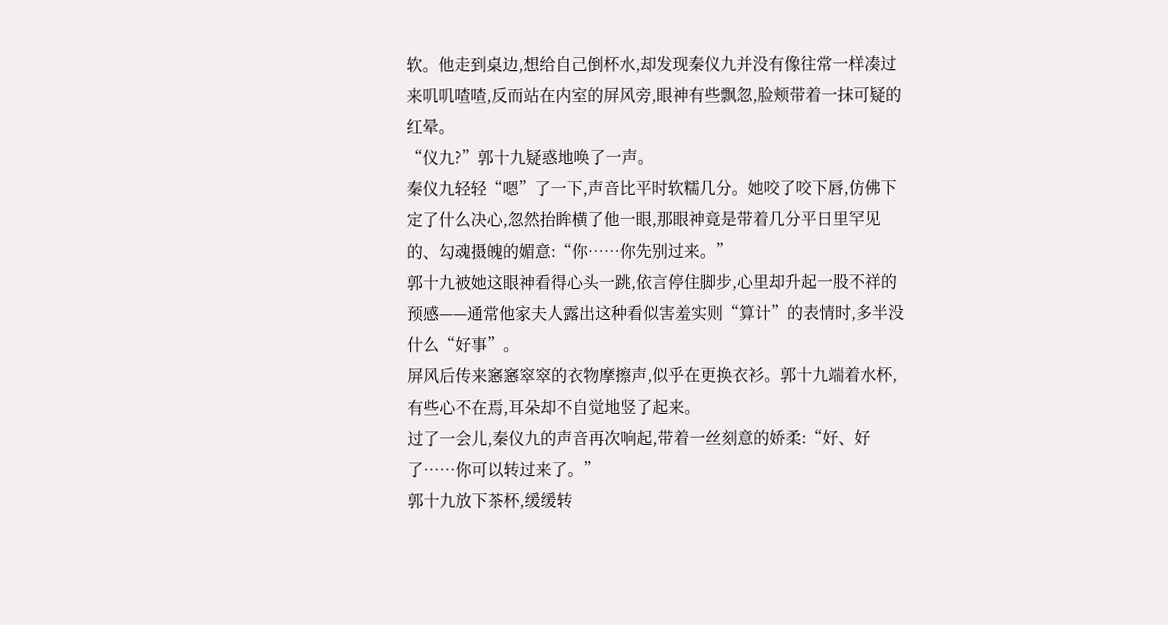软。他走到桌边,想给自己倒杯水,却发现秦仪九并没有像往常一样凑过来叽叽喳喳,反而站在内室的屏风旁,眼神有些飘忽,脸颊带着一抹可疑的红晕。
“仪九?”郭十九疑惑地唤了一声。
秦仪九轻轻“嗯”了一下,声音比平时软糯几分。她咬了咬下唇,仿佛下定了什么决心,忽然抬眸横了他一眼,那眼神竟是带着几分平日里罕见的、勾魂摄魄的媚意:“你……你先别过来。”
郭十九被她这眼神看得心头一跳,依言停住脚步,心里却升起一股不祥的预感——通常他家夫人露出这种看似害羞实则“算计”的表情时,多半没什么“好事”。
屏风后传来窸窸窣窣的衣物摩擦声,似乎在更换衣衫。郭十九端着水杯,有些心不在焉,耳朵却不自觉地竖了起来。
过了一会儿,秦仪九的声音再次响起,带着一丝刻意的娇柔:“好、好了……你可以转过来了。”
郭十九放下茶杯,缓缓转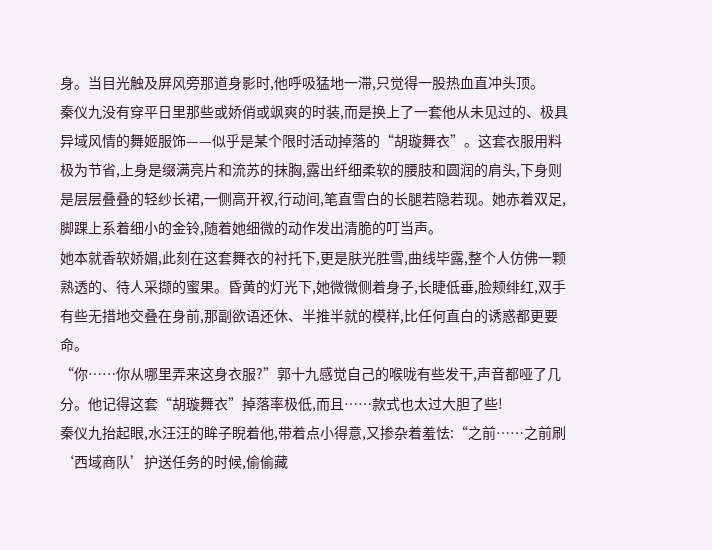身。当目光触及屏风旁那道身影时,他呼吸猛地一滞,只觉得一股热血直冲头顶。
秦仪九没有穿平日里那些或娇俏或飒爽的时装,而是换上了一套他从未见过的、极具异域风情的舞姬服饰——似乎是某个限时活动掉落的“胡璇舞衣”。这套衣服用料极为节省,上身是缀满亮片和流苏的抹胸,露出纤细柔软的腰肢和圆润的肩头,下身则是层层叠叠的轻纱长裙,一侧高开衩,行动间,笔直雪白的长腿若隐若现。她赤着双足,脚踝上系着细小的金铃,随着她细微的动作发出清脆的叮当声。
她本就香软娇媚,此刻在这套舞衣的衬托下,更是肤光胜雪,曲线毕露,整个人仿佛一颗熟透的、待人采撷的蜜果。昏黄的灯光下,她微微侧着身子,长睫低垂,脸颊绯红,双手有些无措地交叠在身前,那副欲语还休、半推半就的模样,比任何直白的诱惑都更要命。
“你……你从哪里弄来这身衣服?”郭十九感觉自己的喉咙有些发干,声音都哑了几分。他记得这套“胡璇舞衣”掉落率极低,而且……款式也太过大胆了些!
秦仪九抬起眼,水汪汪的眸子睨着他,带着点小得意,又掺杂着羞怯:“之前……之前刷‘西域商队’护送任务的时候,偷偷藏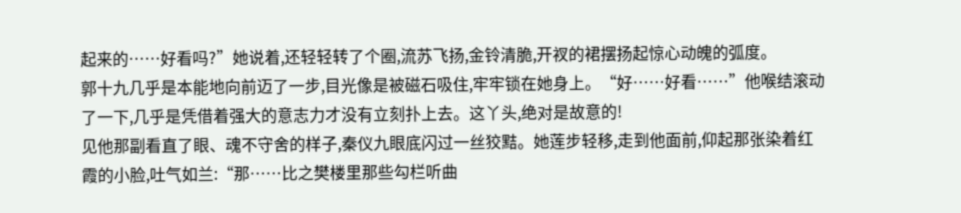起来的……好看吗?”她说着,还轻轻转了个圈,流苏飞扬,金铃清脆,开衩的裙摆扬起惊心动魄的弧度。
郭十九几乎是本能地向前迈了一步,目光像是被磁石吸住,牢牢锁在她身上。“好……好看……”他喉结滚动了一下,几乎是凭借着强大的意志力才没有立刻扑上去。这丫头,绝对是故意的!
见他那副看直了眼、魂不守舍的样子,秦仪九眼底闪过一丝狡黠。她莲步轻移,走到他面前,仰起那张染着红霞的小脸,吐气如兰:“那……比之樊楼里那些勾栏听曲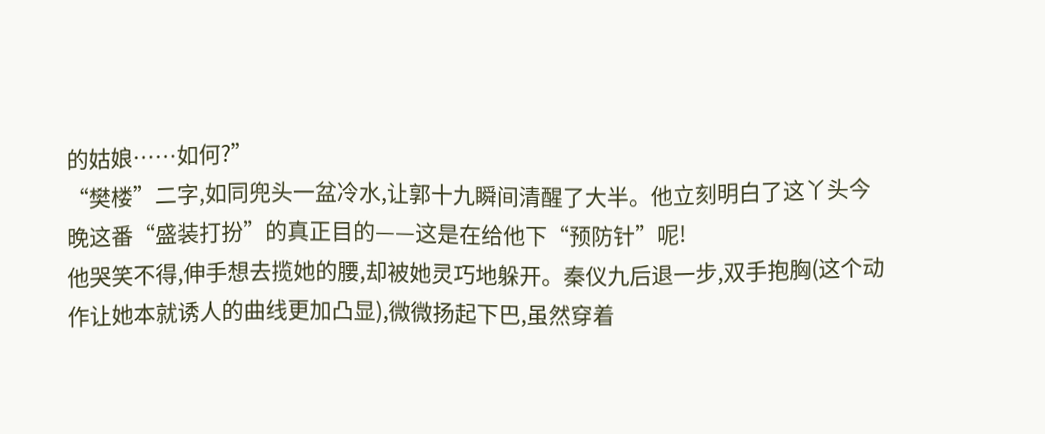的姑娘……如何?”
“樊楼”二字,如同兜头一盆冷水,让郭十九瞬间清醒了大半。他立刻明白了这丫头今晚这番“盛装打扮”的真正目的——这是在给他下“预防针”呢!
他哭笑不得,伸手想去揽她的腰,却被她灵巧地躲开。秦仪九后退一步,双手抱胸(这个动作让她本就诱人的曲线更加凸显),微微扬起下巴,虽然穿着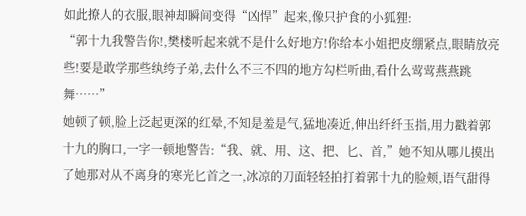如此撩人的衣服,眼神却瞬间变得“凶悍”起来,像只护食的小狐狸:
“郭十九我警告你!,樊楼听起来就不是什么好地方!你给本小姐把皮绷紧点,眼睛放亮些!要是敢学那些纨绔子弟,去什么不三不四的地方勾栏听曲,看什么莺莺燕燕跳舞……”
她顿了顿,脸上泛起更深的红晕,不知是羞是气,猛地凑近,伸出纤纤玉指,用力戳着郭十九的胸口,一字一顿地警告:“我、就、用、这、把、匕、首,”她不知从哪儿摸出了她那对从不离身的寒光匕首之一,冰凉的刀面轻轻拍打着郭十九的脸颊,语气甜得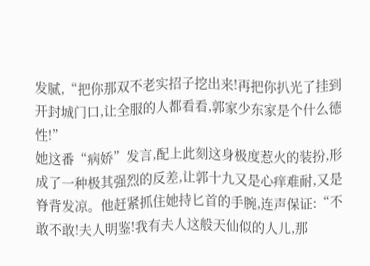发腻,“把你那双不老实招子挖出来!再把你扒光了挂到开封城门口,让全服的人都看看,郭家少东家是个什么德性!”
她这番“病娇”发言,配上此刻这身极度惹火的装扮,形成了一种极其强烈的反差,让郭十九又是心痒难耐,又是脊背发凉。他赶紧抓住她持匕首的手腕,连声保证:“不敢不敢!夫人明鉴!我有夫人这般天仙似的人儿,那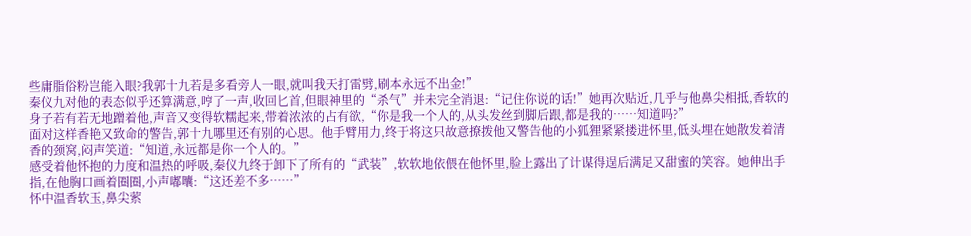些庸脂俗粉岂能入眼?我郭十九若是多看旁人一眼,就叫我天打雷劈,刷本永远不出金!”
秦仪九对他的表态似乎还算满意,哼了一声,收回匕首,但眼神里的“杀气”并未完全消退:“记住你说的话!”她再次贴近,几乎与他鼻尖相抵,香软的身子若有若无地蹭着他,声音又变得软糯起来,带着浓浓的占有欲,“你是我一个人的,从头发丝到脚后跟,都是我的……知道吗?”
面对这样香艳又致命的警告,郭十九哪里还有别的心思。他手臂用力,终于将这只故意撩拨他又警告他的小狐狸紧紧搂进怀里,低头埋在她散发着清香的颈窝,闷声笑道:“知道,永远都是你一个人的。”
感受着他怀抱的力度和温热的呼吸,秦仪九终于卸下了所有的“武装”,软软地依偎在他怀里,脸上露出了计谋得逞后满足又甜蜜的笑容。她伸出手指,在他胸口画着圈圈,小声嘟囔:“这还差不多……”
怀中温香软玉,鼻尖萦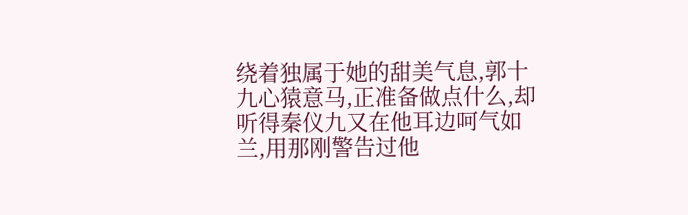绕着独属于她的甜美气息,郭十九心猿意马,正准备做点什么,却听得秦仪九又在他耳边呵气如兰,用那刚警告过他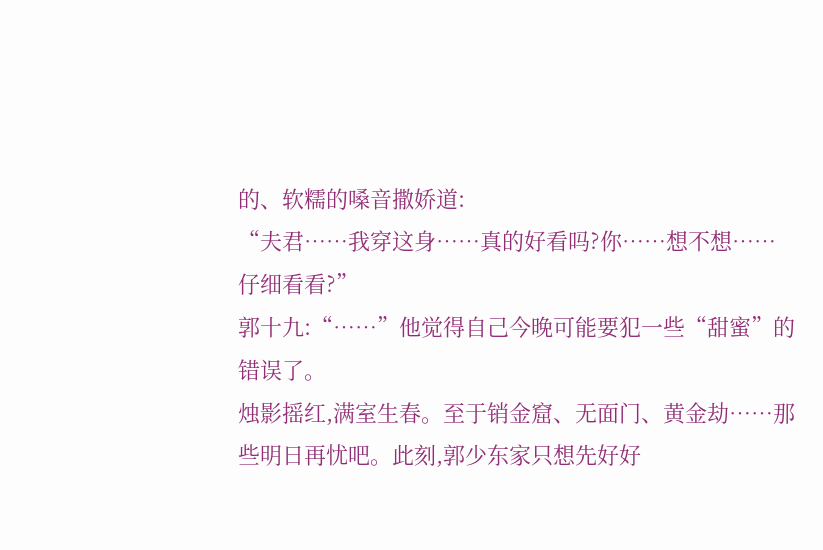的、软糯的嗓音撒娇道:
“夫君……我穿这身……真的好看吗?你……想不想……仔细看看?”
郭十九:“……”他觉得自己今晚可能要犯一些“甜蜜”的错误了。
烛影摇红,满室生春。至于销金窟、无面门、黄金劫……那些明日再忧吧。此刻,郭少东家只想先好好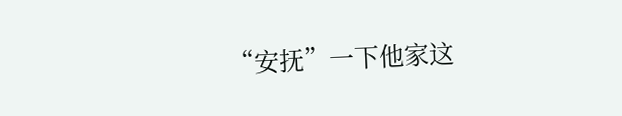“安抚”一下他家这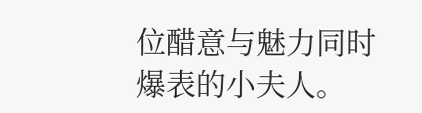位醋意与魅力同时爆表的小夫人。